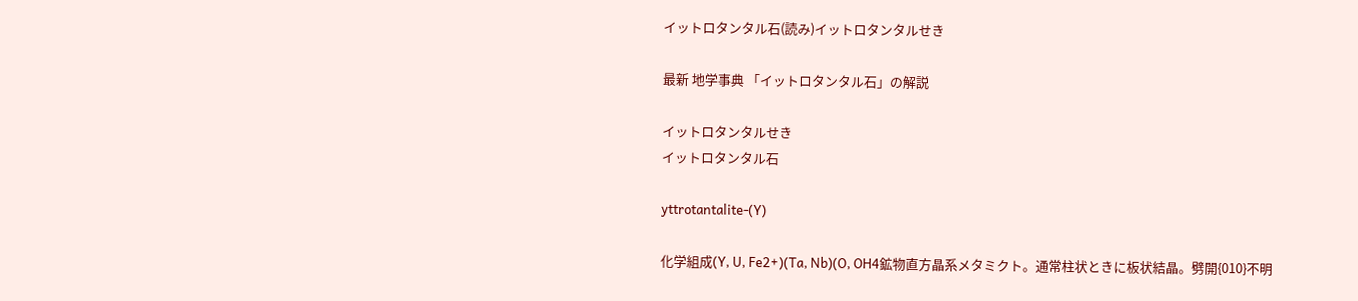イットロタンタル石(読み)イットロタンタルせき

最新 地学事典 「イットロタンタル石」の解説

イットロタンタルせき
イットロタンタル石

yttrotantalite-(Y)

化学組成(Y, U, Fe2+)(Ta, Nb)(O, OH4鉱物直方晶系メタミクト。通常柱状ときに板状結晶。劈開{010}不明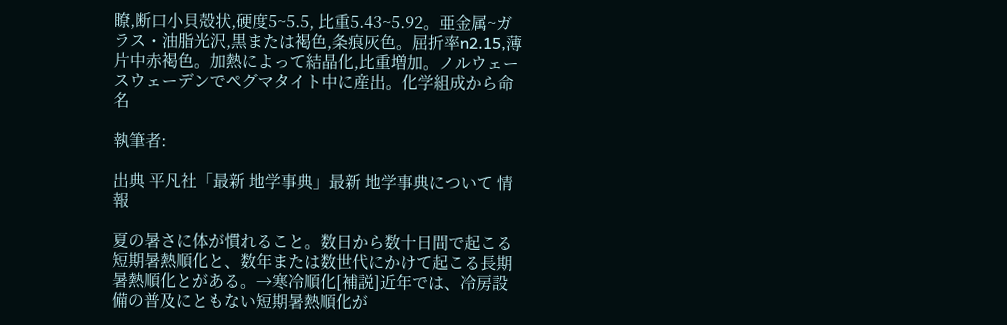瞭,断口小貝殻状,硬度5~5.5, 比重5.43~5.92。亜金属~ガラス・油脂光沢,黒または褐色,条痕灰色。屈折率n2.15,薄片中赤褐色。加熱によって結晶化,比重増加。ノルウェースウェーデンでペグマタイト中に産出。化学組成から命名

執筆者:

出典 平凡社「最新 地学事典」最新 地学事典について 情報

夏の暑さに体が慣れること。数日から数十日間で起こる短期暑熱順化と、数年または数世代にかけて起こる長期暑熱順化とがある。→寒冷順化[補説]近年では、冷房設備の普及にともない短期暑熱順化が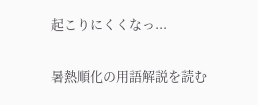起こりにくくなっ...

暑熱順化の用語解説を読む